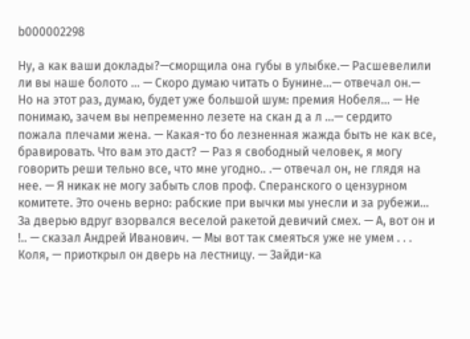b000002298

Ну, а как ваши доклады?—сморщила она губы в улыбке.— Расшевелили ли вы наше болото ... — Скоро думаю читать о Бунине...— отвечал он.— Но на этот раз, думаю, будет уже большой шум: премия Нобеля... — Не понимаю, зачем вы непременно лезете на скан д а л ...— сердито пожала плечами жена. — Какая-то бо лезненная жажда быть не как все, бравировать. Что вам это даст? — Раз я свободный человек, я могу говорить реши тельно все, что мне угодно.. .— отвечал он, не глядя на нее. — Я никак не могу забыть слов проф. Сперанского о цензурном комитете. Это очень верно: рабские при вычки мы унесли и за рубежи... За дверью вдруг взорвался веселой ракетой девичий смех. — А, вот он и !.. — сказал Андрей Иванович. — Мы вот так смеяться уже не умем . . . Коля, — приоткрыл он дверь на лестницу. — Зайди-ка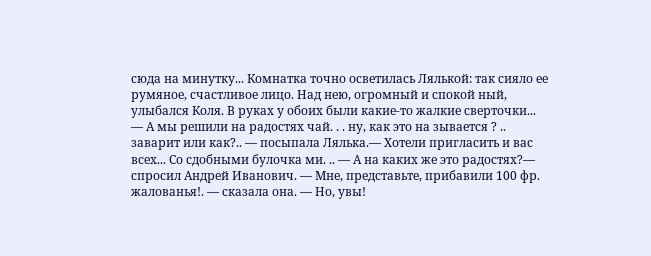сюда на минутку... Комнатка точно осветилась Лялькой: так сияло ее румяное, счастливое лицо. Над нею, огромный и спокой ный, улыбался Коля. В руках у обоих были какие-то жалкие сверточки... — А мы решили на радостях чай. . . ну, как это на зывается ? .. заварит или как?.. — посыпала Лялька.— Хотели пригласить и вас всех... Со сдобными булочка ми. .. — А на каких же это радостях?— спросил Андрей Иванович. — Мне, представьте, прибавили 100 фр. жалованья!. — сказала она. — Но, увы!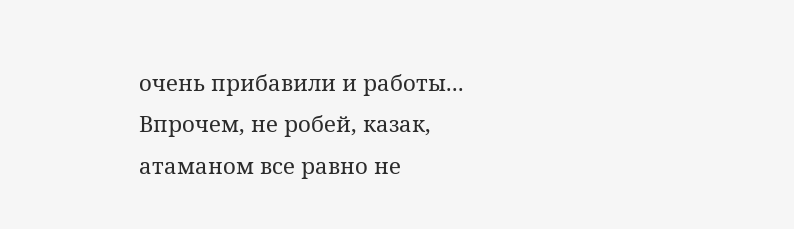очень прибавили и работы... Впрочем, не робей, казак, атаманом все равно не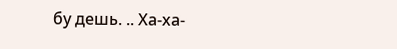бу дешь. .. Ха-ха-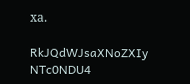ха.

RkJQdWJsaXNoZXIy NTc0NDU4